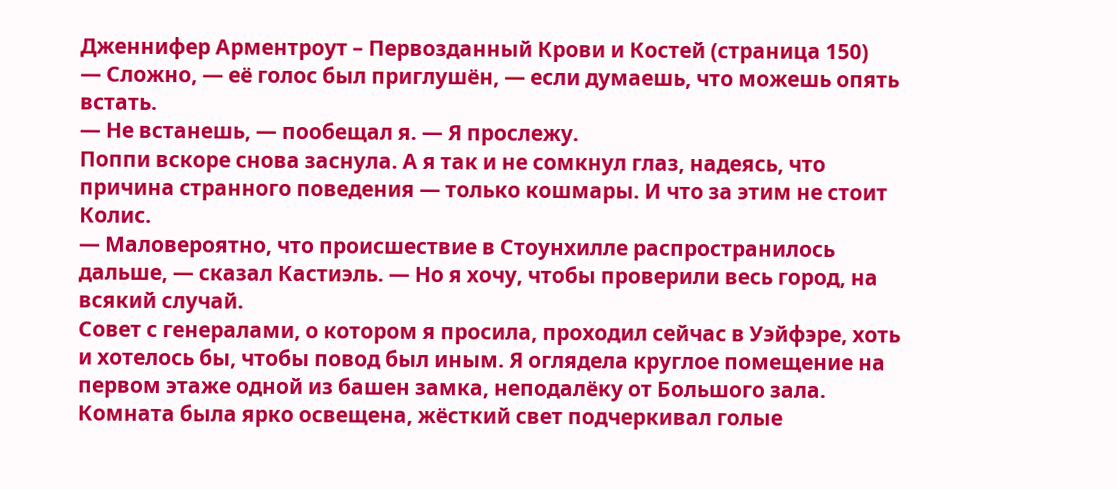Дженнифер Арментроут – Первозданный Крови и Костей (страница 150)
— Сложно, — её голос был приглушён, — если думаешь, что можешь опять встать.
— Не встанешь, — пообещал я. — Я прослежу.
Поппи вскоре снова заснула. А я так и не сомкнул глаз, надеясь, что причина странного поведения — только кошмары. И что за этим не стоит Колис.
— Маловероятно, что происшествие в Стоунхилле распространилось дальше, — сказал Кастиэль. — Но я хочу, чтобы проверили весь город, на всякий случай.
Совет с генералами, о котором я просила, проходил сейчас в Уэйфэре, хоть и хотелось бы, чтобы повод был иным. Я оглядела круглое помещение на первом этаже одной из башен замка, неподалёку от Большого зала. Комната была ярко освещена, жёсткий свет подчеркивал голые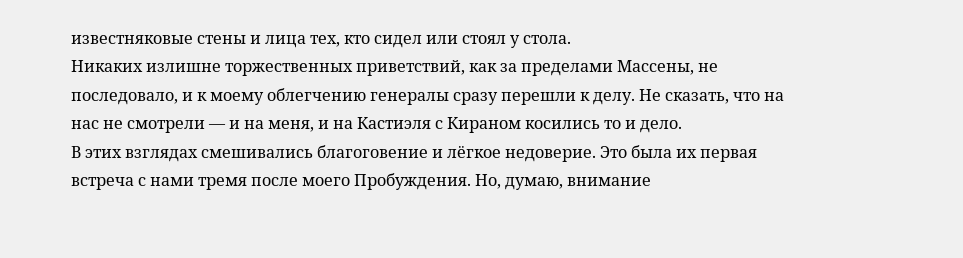известняковые стены и лица тех, кто сидел или стоял у стола.
Никаких излишне торжественных приветствий, как за пределами Массены, не последовало, и к моему облегчению генералы сразу перешли к делу. Не сказать, что на нас не смотрели — и на меня, и на Кастиэля с Кираном косились то и дело.
В этих взглядах смешивались благоговение и лёгкое недоверие. Это была их первая встреча с нами тремя после моего Пробуждения. Но, думаю, внимание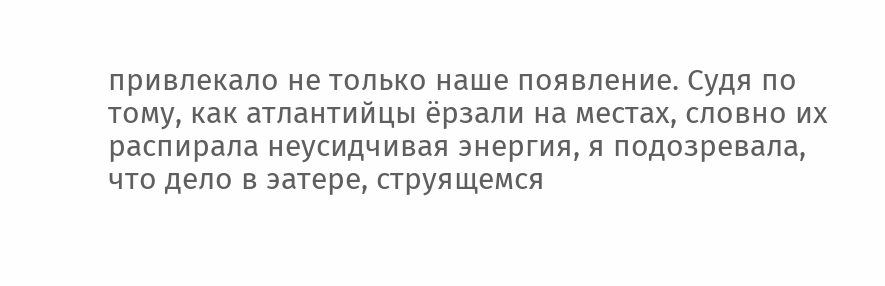привлекало не только наше появление. Судя по тому, как атлантийцы ёрзали на местах, словно их распирала неусидчивая энергия, я подозревала, что дело в эатере, струящемся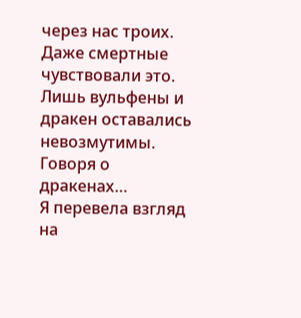через нас троих. Даже смертные чувствовали это. Лишь вульфены и дракен оставались невозмутимы.
Говоря о дракенах…
Я перевела взгляд на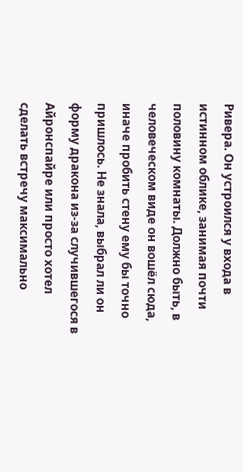Ривера. Он устроился у входа в истинном облике, занимая почти половину комнаты. Должно быть, в человеческом виде он вошёл сюда, иначе пробить стену ему бы точно пришлось. Не знала, выбрал ли он форму дракона из-за случившегося в Айронспайре или просто хотел сделать встречу максимально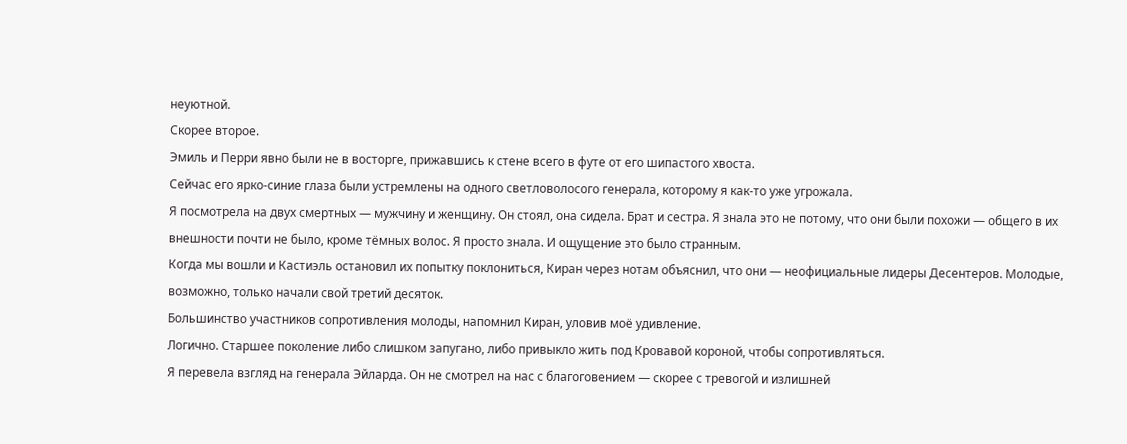неуютной.
Скорее второе.
Эмиль и Перри явно были не в восторге, прижавшись к стене всего в футе от его шипастого хвоста.
Сейчас его ярко-синие глаза были устремлены на одного светловолосого генерала, которому я как-то уже угрожала.
Я посмотрела на двух смертных — мужчину и женщину. Он стоял, она сидела. Брат и сестра. Я знала это не потому, что они были похожи — общего в их внешности почти не было, кроме тёмных волос. Я просто знала. И ощущение это было странным.
Когда мы вошли и Кастиэль остановил их попытку поклониться, Киран через нотам объяснил, что они — неофициальные лидеры Десентеров. Молодые, возможно, только начали свой третий десяток.
Большинство участников сопротивления молоды, напомнил Киран, уловив моё удивление.
Логично. Старшее поколение либо слишком запугано, либо привыкло жить под Кровавой короной, чтобы сопротивляться.
Я перевела взгляд на генерала Эйларда. Он не смотрел на нас с благоговением — скорее с тревогой и излишней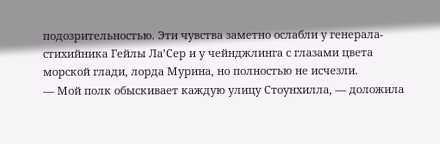подозрительностью. Эти чувства заметно ослабли у генерала-стихийника Гейлы Ла’Сер и у чейнджлинга с глазами цвета морской глади, лорда Мурина, но полностью не исчезли.
— Мой полк обыскивает каждую улицу Стоунхилла, — доложила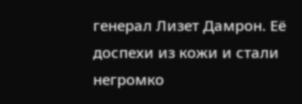генерал Лизет Дамрон. Её доспехи из кожи и стали негромко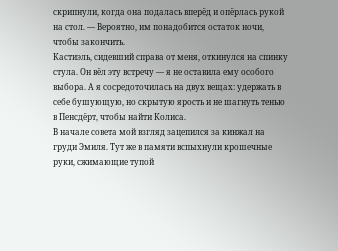скрипнули, когда она подалась вперёд и опёрлась рукой на стол. — Вероятно, им понадобится остаток ночи, чтобы закончить.
Кастиэль, сидевший справа от меня, откинулся на спинку стула. Он вёл эту встречу — я не оставила ему особого выбора. А я сосредоточилась на двух вещах: удержать в себе бушующую, но скрытую ярость и не шагнуть тенью в Пенсдёрт, чтобы найти Колиса.
В начале совета мой взгляд зацепился за кинжал на груди Эмиля. Тут же в памяти вспыхнули крошечные руки, сжимающие тупой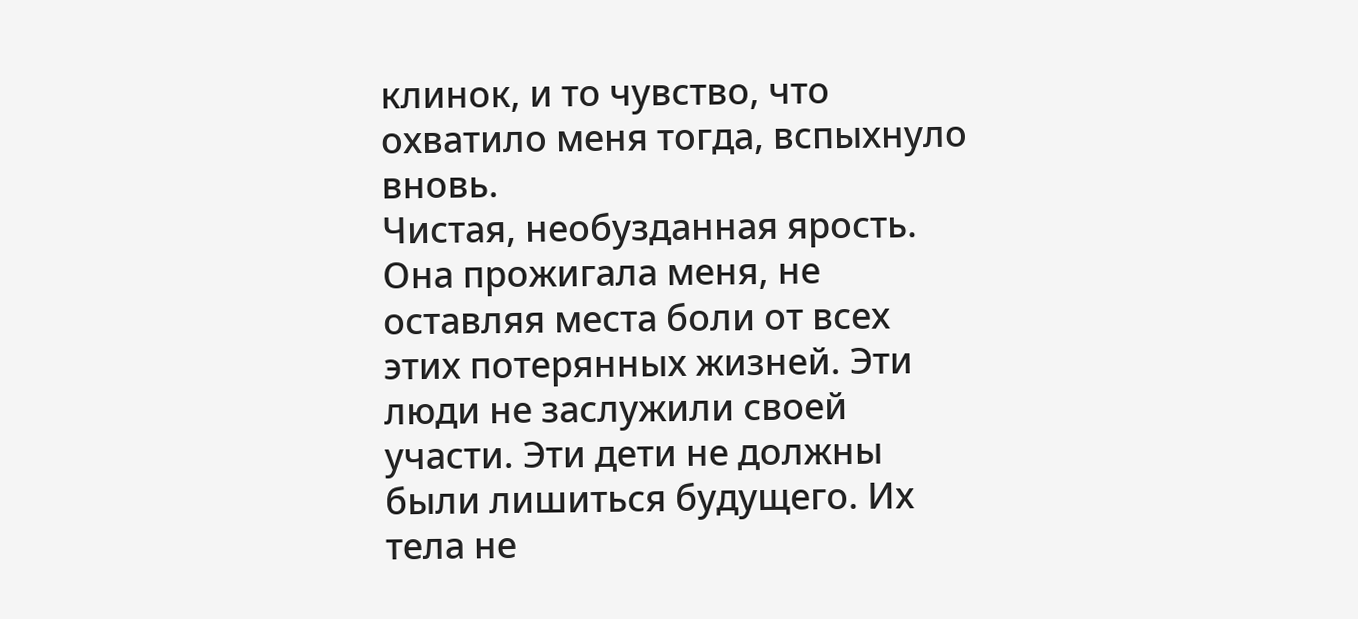клинок, и то чувство, что охватило меня тогда, вспыхнуло вновь.
Чистая, необузданная ярость.
Она прожигала меня, не оставляя места боли от всех этих потерянных жизней. Эти люди не заслужили своей участи. Эти дети не должны были лишиться будущего. Их тела не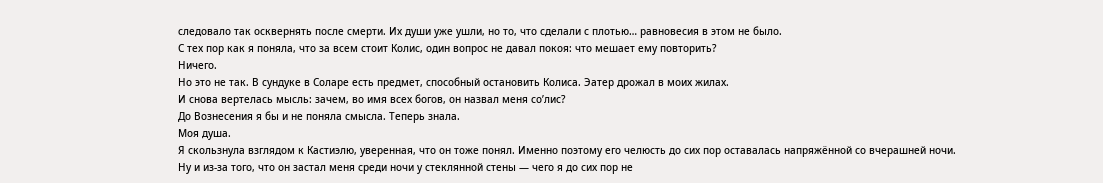следовало так осквернять после смерти. Их души уже ушли, но то, что сделали с плотью… равновесия в этом не было.
С тех пор как я поняла, что за всем стоит Колис, один вопрос не давал покоя: что мешает ему повторить?
Ничего.
Но это не так. В сундуке в Соларе есть предмет, способный остановить Колиса. Эатер дрожал в моих жилах.
И снова вертелась мысль: зачем, во имя всех богов, он назвал меня со’лис?
До Вознесения я бы и не поняла смысла. Теперь знала.
Моя душа.
Я скользнула взглядом к Кастиэлю, уверенная, что он тоже понял. Именно поэтому его челюсть до сих пор оставалась напряжённой со вчерашней ночи.
Ну и из-за того, что он застал меня среди ночи у стеклянной стены — чего я до сих пор не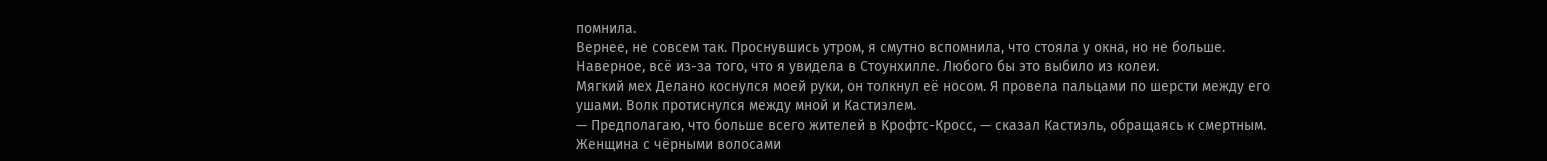помнила.
Вернее, не совсем так. Проснувшись утром, я смутно вспомнила, что стояла у окна, но не больше. Наверное, всё из-за того, что я увидела в Стоунхилле. Любого бы это выбило из колеи.
Мягкий мех Делано коснулся моей руки, он толкнул её носом. Я провела пальцами по шерсти между его ушами. Волк протиснулся между мной и Кастиэлем.
— Предполагаю, что больше всего жителей в Крофтс-Кросс, — сказал Кастиэль, обращаясь к смертным.
Женщина с чёрными волосами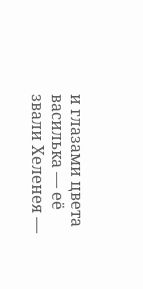и глазами цвета василька — её звали Хеленея —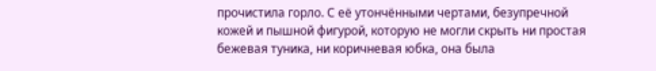прочистила горло. С её утончёнными чертами, безупречной кожей и пышной фигурой, которую не могли скрыть ни простая бежевая туника, ни коричневая юбка, она была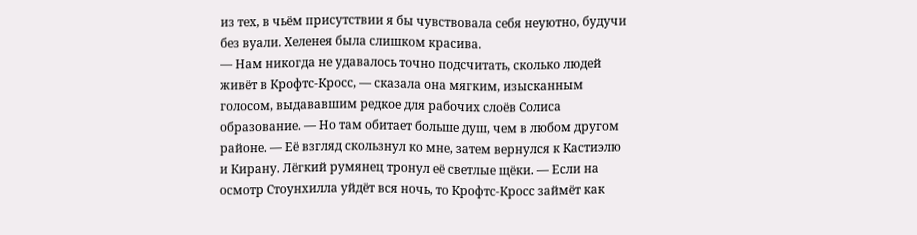из тех, в чьём присутствии я бы чувствовала себя неуютно, будучи без вуали. Хеленея была слишком красива.
— Нам никогда не удавалось точно подсчитать, сколько людей живёт в Крофтс-Кросс, — сказала она мягким, изысканным голосом, выдававшим редкое для рабочих слоёв Солиса образование. — Но там обитает больше душ, чем в любом другом районе. — Её взгляд скользнул ко мне, затем вернулся к Кастиэлю и Кирану. Лёгкий румянец тронул её светлые щёки. — Если на осмотр Стоунхилла уйдёт вся ночь, то Крофтс-Кросс займёт как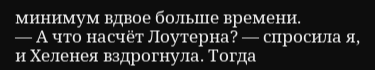минимум вдвое больше времени.
— А что насчёт Лоутерна? — спросила я, и Хеленея вздрогнула. Тогда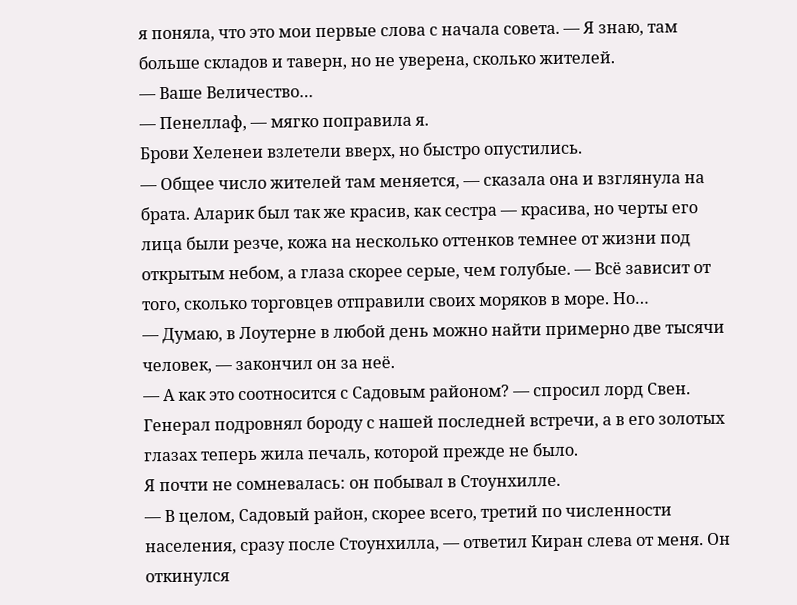я поняла, что это мои первые слова с начала совета. — Я знаю, там больше складов и таверн, но не уверена, сколько жителей.
— Ваше Величество…
— Пенеллаф, — мягко поправила я.
Брови Хеленеи взлетели вверх, но быстро опустились.
— Общее число жителей там меняется, — сказала она и взглянула на брата. Аларик был так же красив, как сестра — красива, но черты его лица были резче, кожа на несколько оттенков темнее от жизни под открытым небом, а глаза скорее серые, чем голубые. — Всё зависит от того, сколько торговцев отправили своих моряков в море. Но…
— Думаю, в Лоутерне в любой день можно найти примерно две тысячи человек, — закончил он за неё.
— А как это соотносится с Садовым районом? — спросил лорд Свен. Генерал подровнял бороду с нашей последней встречи, а в его золотых глазах теперь жила печаль, которой прежде не было.
Я почти не сомневалась: он побывал в Стоунхилле.
— В целом, Садовый район, скорее всего, третий по численности населения, сразу после Стоунхилла, — ответил Киран слева от меня. Он откинулся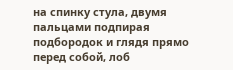на спинку стула, двумя пальцами подпирая подбородок и глядя прямо перед собой, лоб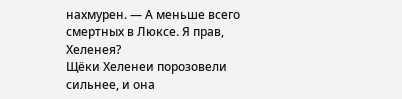нахмурен. — А меньше всего смертных в Люксе. Я прав, Хеленея?
Щёки Хеленеи порозовели сильнее, и она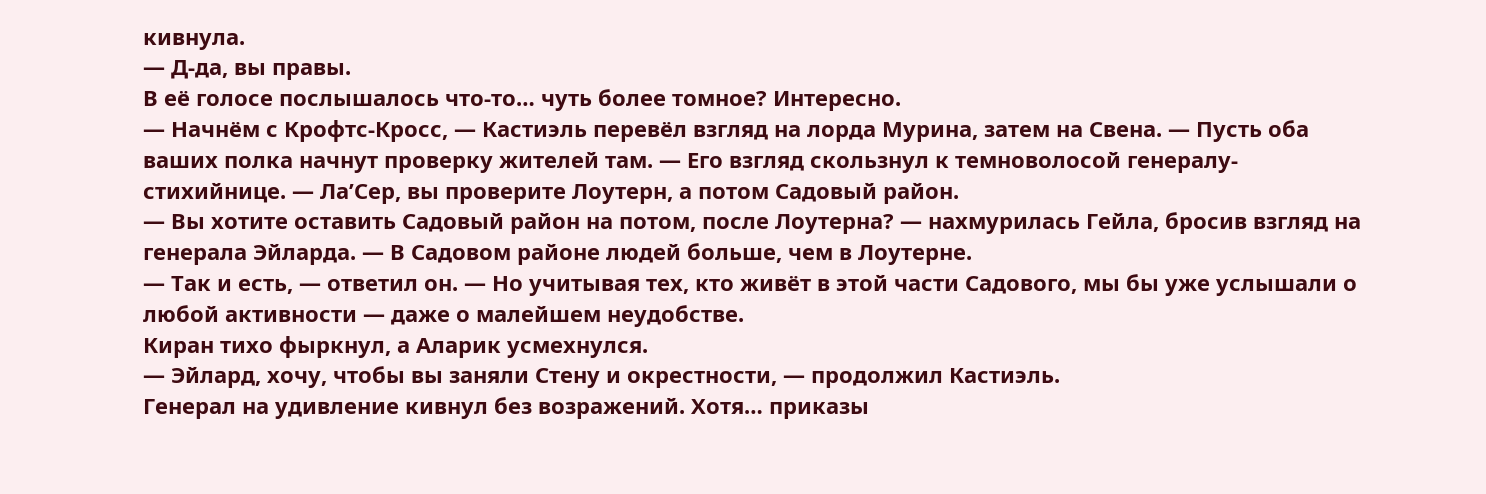кивнула.
— Д-да, вы правы.
В её голосе послышалось что-то… чуть более томное? Интересно.
— Начнём с Крофтс-Кросс, — Кастиэль перевёл взгляд на лорда Мурина, затем на Свена. — Пусть оба ваших полка начнут проверку жителей там. — Его взгляд скользнул к темноволосой генералу-стихийнице. — Ла’Сер, вы проверите Лоутерн, а потом Садовый район.
— Вы хотите оставить Садовый район на потом, после Лоутерна? — нахмурилась Гейла, бросив взгляд на генерала Эйларда. — В Садовом районе людей больше, чем в Лоутерне.
— Так и есть, — ответил он. — Но учитывая тех, кто живёт в этой части Садового, мы бы уже услышали о любой активности — даже о малейшем неудобстве.
Киран тихо фыркнул, а Аларик усмехнулся.
— Эйлард, хочу, чтобы вы заняли Стену и окрестности, — продолжил Кастиэль.
Генерал на удивление кивнул без возражений. Хотя… приказы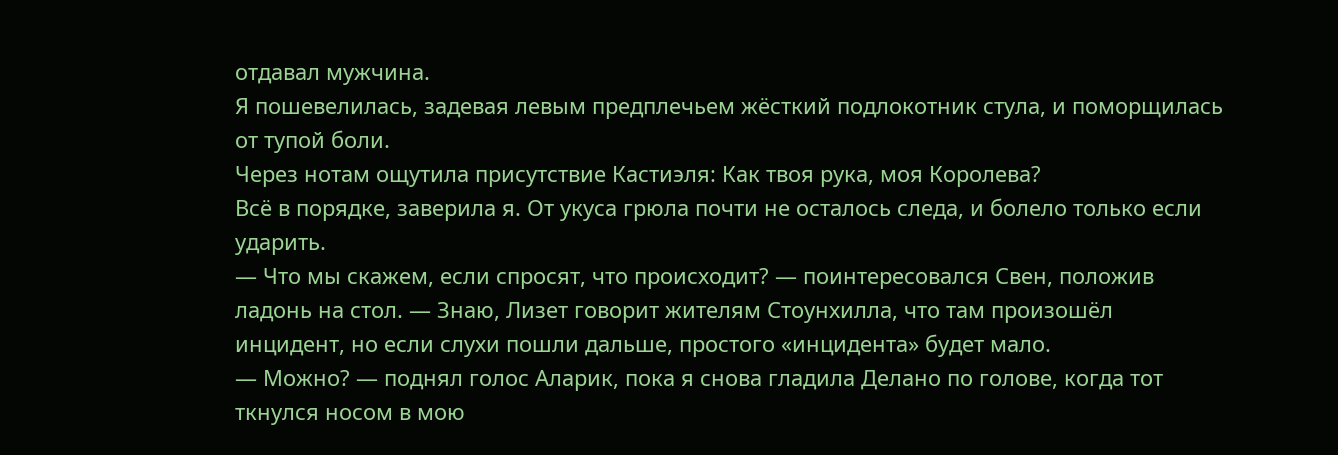отдавал мужчина.
Я пошевелилась, задевая левым предплечьем жёсткий подлокотник стула, и поморщилась от тупой боли.
Через нотам ощутила присутствие Кастиэля: Как твоя рука, моя Королева?
Всё в порядке, заверила я. От укуса грюла почти не осталось следа, и болело только если ударить.
— Что мы скажем, если спросят, что происходит? — поинтересовался Свен, положив ладонь на стол. — Знаю, Лизет говорит жителям Стоунхилла, что там произошёл инцидент, но если слухи пошли дальше, простого «инцидента» будет мало.
— Можно? — поднял голос Аларик, пока я снова гладила Делано по голове, когда тот ткнулся носом в мою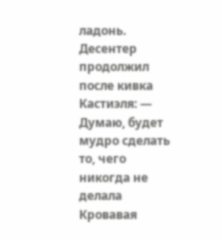ладонь. Десентер продолжил после кивка Кастиэля: — Думаю, будет мудро сделать то, чего никогда не делала Кровавая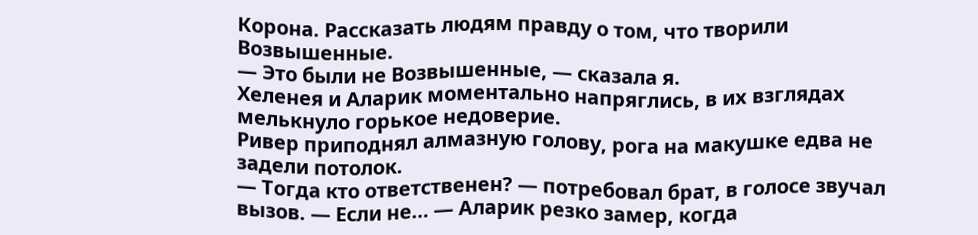Корона. Рассказать людям правду о том, что творили Возвышенные.
— Это были не Возвышенные, — сказала я.
Хеленея и Аларик моментально напряглись, в их взглядах мелькнуло горькое недоверие.
Ривер приподнял алмазную голову, рога на макушке едва не задели потолок.
— Тогда кто ответственен? — потребовал брат, в голосе звучал вызов. — Если не… — Аларик резко замер, когда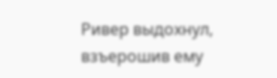Ривер выдохнул, взъерошив ему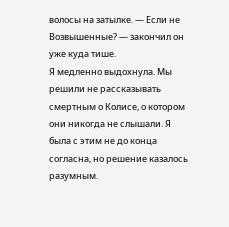волосы на затылке. — Если не Возвышенные? — закончил он уже куда тише.
Я медленно выдохнула. Мы решили не рассказывать смертным о Колисе, о котором они никогда не слышали. Я была с этим не до конца согласна, но решение казалось разумным.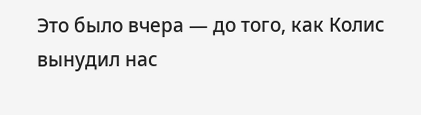Это было вчера — до того, как Колис вынудил нас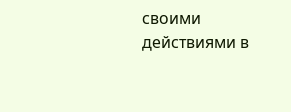своими действиями в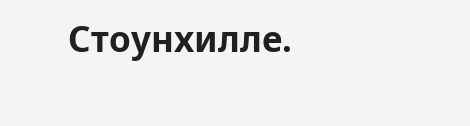Стоунхилле.